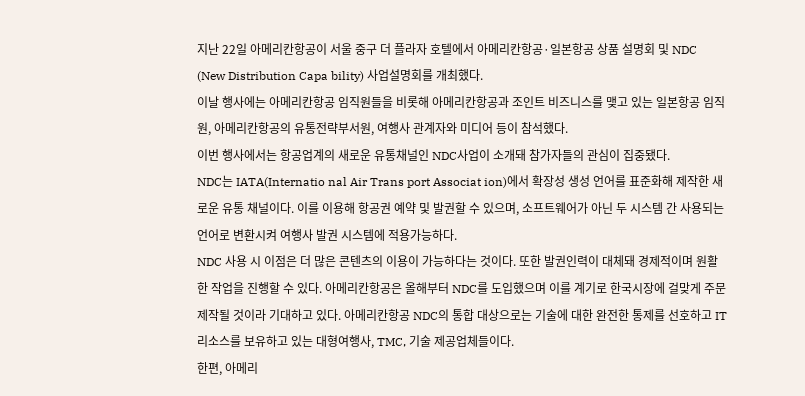지난 22일 아메리칸항공이 서울 중구 더 플라자 호텔에서 아메리칸항공·일본항공 상품 설명회 및 NDC (New Distribution Capa bility) 사업설명회를 개최했다.
이날 행사에는 아메리칸항공 임직원들을 비롯해 아메리칸항공과 조인트 비즈니스를 맺고 있는 일본항공 임직원, 아메리칸항공의 유통전략부서원, 여행사 관계자와 미디어 등이 참석했다.
이번 행사에서는 항공업계의 새로운 유통채널인 NDC사업이 소개돼 참가자들의 관심이 집중됐다.
NDC는 IATA(Internatio nal Air Trans port Associat ion)에서 확장성 생성 언어를 표준화해 제작한 새로운 유통 채널이다. 이를 이용해 항공권 예약 및 발권할 수 있으며, 소프트웨어가 아닌 두 시스템 간 사용되는 언어로 변환시켜 여행사 발권 시스템에 적용가능하다.
NDC 사용 시 이점은 더 많은 콘텐츠의 이용이 가능하다는 것이다. 또한 발권인력이 대체돼 경제적이며 원활한 작업을 진행할 수 있다. 아메리칸항공은 올해부터 NDC를 도입했으며 이를 계기로 한국시장에 걸맞게 주문 제작될 것이라 기대하고 있다. 아메리칸항공 NDC의 통합 대상으로는 기술에 대한 완전한 통제를 선호하고 IT 리소스를 보유하고 있는 대형여행사, TMC, 기술 제공업체들이다.
한편, 아메리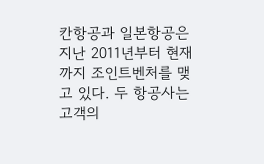칸항공과 일본항공은 지난 2011년부터 현재까지 조인트벤처를 맺고 있다. 두 항공사는 고객의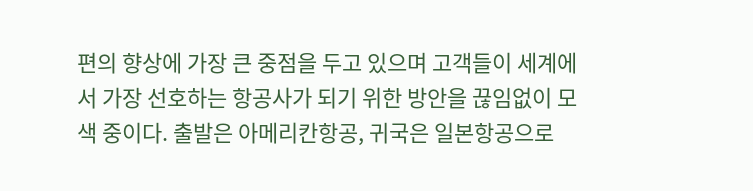편의 향상에 가장 큰 중점을 두고 있으며 고객들이 세계에서 가장 선호하는 항공사가 되기 위한 방안을 끊임없이 모색 중이다. 출발은 아메리칸항공, 귀국은 일본항공으로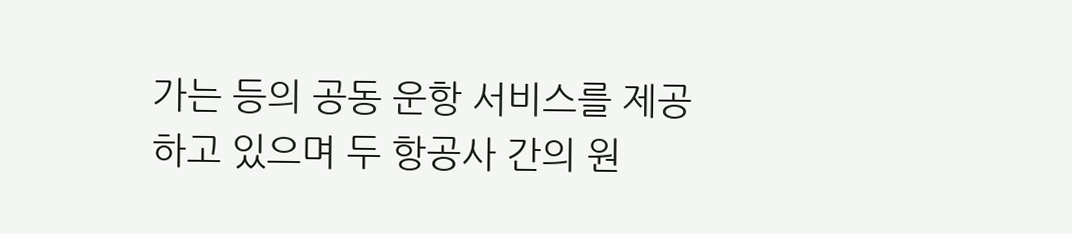가는 등의 공동 운항 서비스를 제공하고 있으며 두 항공사 간의 원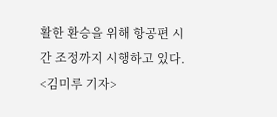활한 환승을 위해 항공편 시간 조정까지 시행하고 있다.
<김미루 기자>